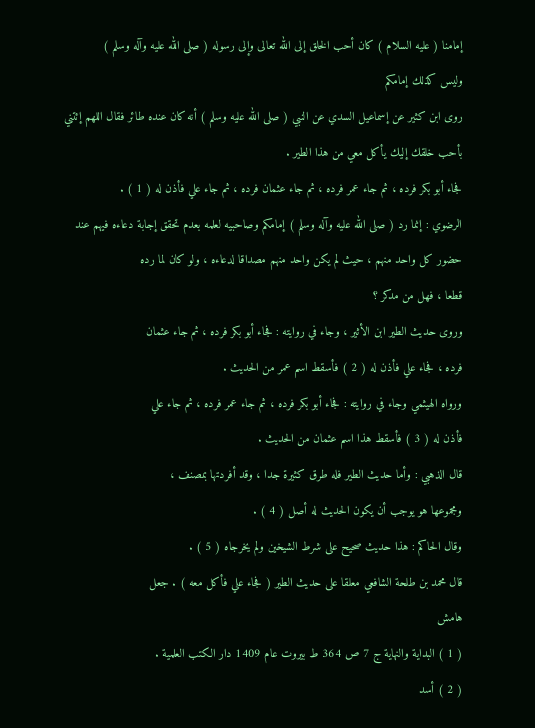إمامنا ( عليه السلام ) كان أحب الخلق إلى الله تعالى وإلى رسوله ( صلى الله عليه وآله وسلم )
وليس كذلك إمامكم
روى ابن كثير عن إسماعيل السدي عن النبي ( صلى الله عليه وسلم ) أنه كان عنده طائر فقال اللهم إئتني
بأحب خلقك إليك يأكل معي من هذا الطير .
فجاء أبو بكر فرده ، ثم جاء عمر فرده ، ثم جاء عثمان فرده ، ثم جاء علي فأذن له ( 1 ) .
الرضوي : إنما رد ( صلى الله عليه وآله وسلم ) إمامكم وصاحبيه لعلمه بعدم تحقق إجابة دعاءه فيهم عند
حضور كل واحد منهم ، حيث لم يكن واحد منهم مصداقا لدعاءه ، ولو كان لما رده
قطعا ، فهل من مدكر ؟
وروى حديث الطير ابن الأثير ، وجاء في روايته : فجاء أبو بكر فرده ، ثم جاء عثمان
فرده ، فجاء علي فأذن له ( 2 ) فأسقط اسم عمر من الحديث .
ورواه الهيثمي وجاء في روايته : فجاء أبو بكر فرده ، ثم جاء عمر فرده ، ثم جاء علي
فأذن له ( 3 ) فأسقط هذا اسم عثمان من الحديث .
قال الذهبي : وأما حديث الطير فله طرق كثيرة جدا ، وقد أفردتها بمصنف ،
ومجموعها هو يوجب أن يكون الحديث له أصل ( 4 ) .
وقال الحاكم : هذا حديث صحيح على شرط الشيخين ولم يخرجاه ( 5 ) .
قال محمد بن طلحة الشافعي معلقا على حديث الطير ( فجاء علي فأكل معه ) . جعل
هامش
( 1 ) البداية والنهاية ج 7 ص 364 ط بيروت عام 1409 دار الكتب العلمية .
( 2 ) أسد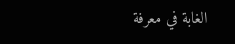الغابة في معرفة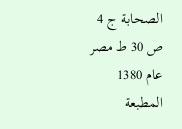الصحابة ج 4 ص 30 ط مصر عام 1380 المطبعة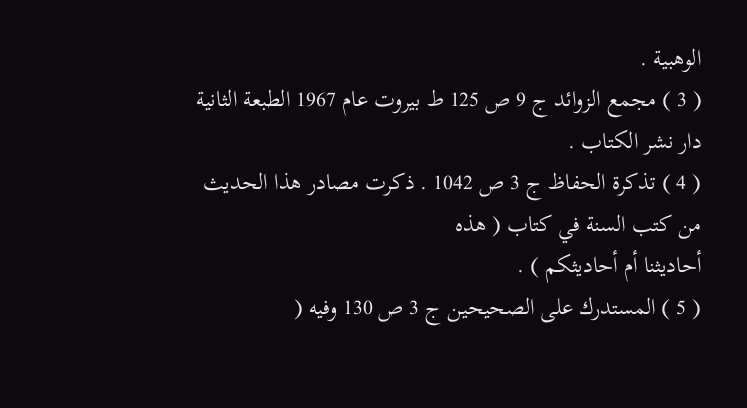الوهبية .
( 3 ) مجمع الزوائد ج 9 ص 125 ط بيروت عام 1967 الطبعة الثانية دار نشر الكتاب .
( 4 ) تذكرة الحفاظ ج 3 ص 1042 . ذكرت مصادر هذا الحديث من كتب السنة في كتاب ( هذه
أحاديثنا أم أحاديثكم ) .
( 5 ) المستدرك على الصحيحين ج 3 ص 130 وفيه (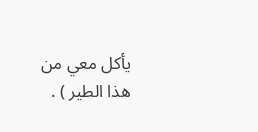يأكل معي من هذا الطير ) .